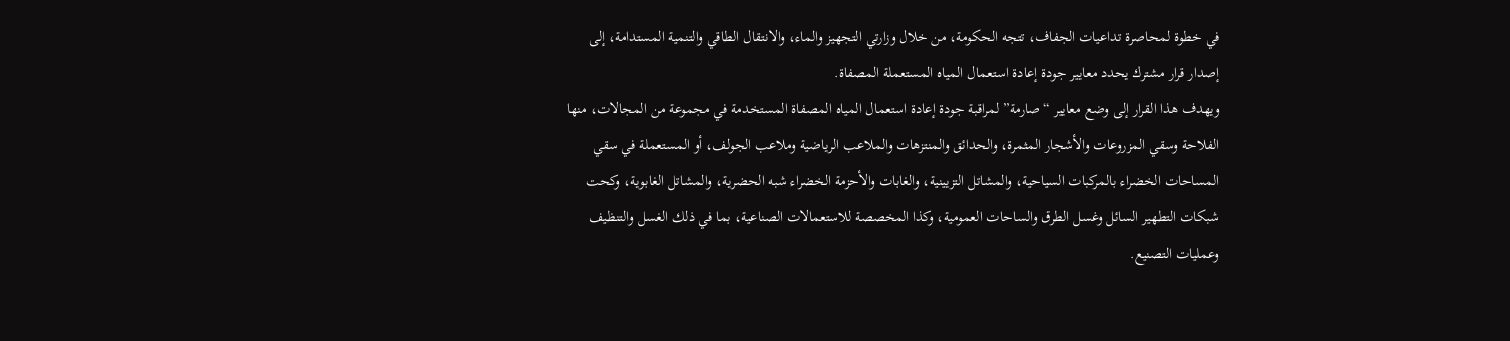في خطوة لمحاصرة تداعيات الجفاف، تتجه الحكومة، من خلال وزارتي التجهيز والماء، والانتقال الطاقي والتنمية المستدامة، إلى إصدار قرار مشترك يحدد معايير جودة إعادة استعمال المياه المستعملة المصفاة.
ويهدف هذا القرار إلى وضع معايير “صارمة” لمراقبة جودة إعادة استعمال المياه المصفاة المستخدمة في مجموعة من المجالات، منها الفلاحة وسقي المزروعات والأشجار المثمرة، والحدائق والمنتزهات والملاعب الرياضية وملاعب الجولف، أو المستعملة في سقي المساحات الخضراء بالمركبات السياحية، والمشاتل التزيينية، والغابات والأحزمة الخضراء شبه الحضرية، والمشاتل الغابوية، وكحت شبكات التطهير السائل وغسل الطرق والساحات العمومية، وكذا المخصصة للاستعمالات الصناعية، بما في ذلك الغسل والتنظيف وعمليات التصنيع.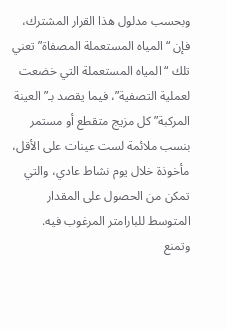وبحسب مدلول هذا القرار المشترك، فإن “المياه المستعملة المصفاة” تعني تلك “المياه المستعملة التي خضعت لعملية التصفية”، فيما يقصد بـ”العينة المركبة” كل مزيج متقطع أو مستمر بنسب ملائمة لست عينات على الأقل، مأخوذة خلال يوم نشاط عادي، والتي تمكن من الحصول على المقدار المتوسط للبارامتر المرغوب فيه.
وتمنع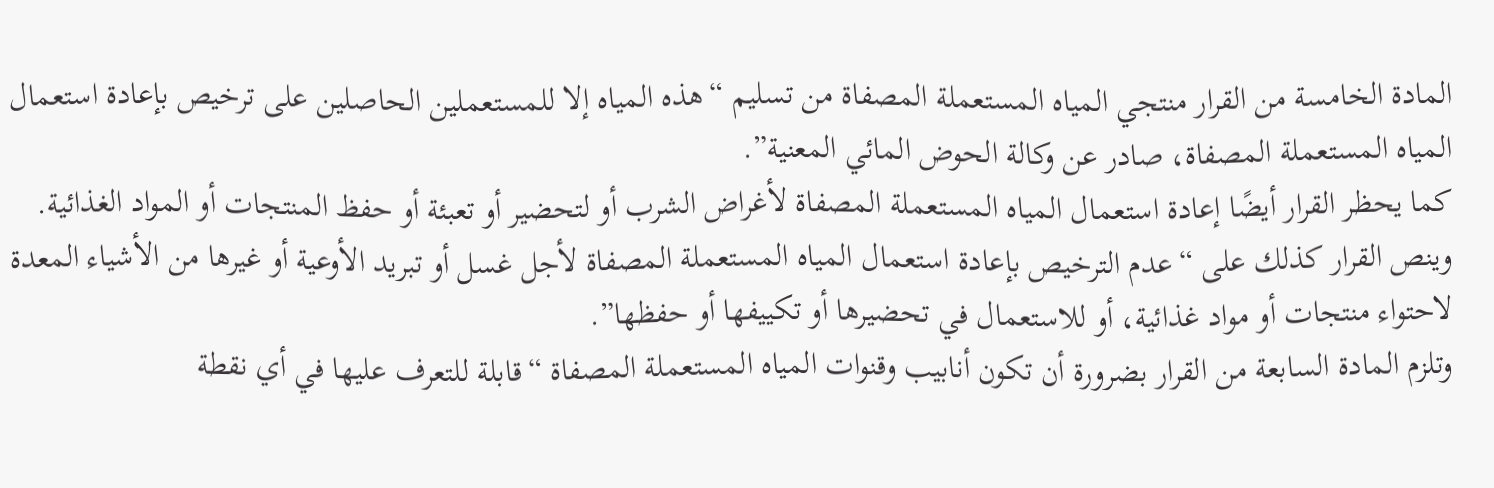المادة الخامسة من القرار منتجي المياه المستعملة المصفاة من تسليم “هذه المياه إلا للمستعملين الحاصلين على ترخيص بإعادة استعمال المياه المستعملة المصفاة، صادر عن وكالة الحوض المائي المعنية”.
كما يحظر القرار أيضًا إعادة استعمال المياه المستعملة المصفاة لأغراض الشرب أو لتحضير أو تعبئة أو حفظ المنتجات أو المواد الغذائية. وينص القرار كذلك على “عدم الترخيص بإعادة استعمال المياه المستعملة المصفاة لأجل غسل أو تبريد الأوعية أو غيرها من الأشياء المعدة لاحتواء منتجات أو مواد غذائية، أو للاستعمال في تحضيرها أو تكييفها أو حفظها”.
وتلزم المادة السابعة من القرار بضرورة أن تكون أنابيب وقنوات المياه المستعملة المصفاة “قابلة للتعرف عليها في أي نقطة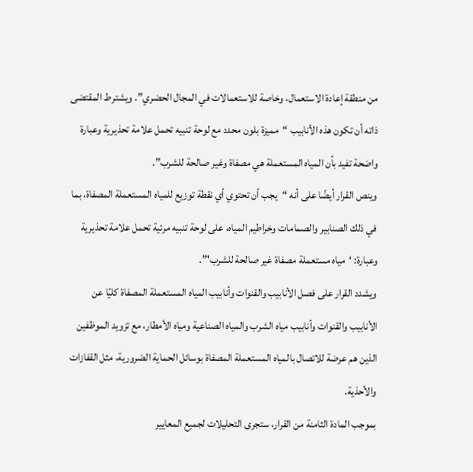من منطقة إعادة الاستعمال، وخاصة للاستعمالات في المجال الحضري”. ويشترط المقتضى ذاته أن تكون هذه الأنابيب “مميزة بلون محدد مع لوحة تنبيه تحمل علامة تحذيرية وعبارة واضحة تفيد بأن المياه المستعملة هي مصفاة وغير صالحة للشرب”.
وينص القرار أيضًا على أنه “يجب أن تحتوي أي نقطة توزيع للمياه المستعملة المصفاة، بما في ذلك الصنابير والصمامات وخراطيم المياه، على لوحة تنبيه مرئية تحمل علامة تحذيرية وعبارة: ‘مياه مستعملة مصفاة غير صالحة للشرب'”.
ويشدد القرار على فصل الأنابيب والقنوات وأنابيب المياه المستعملة المصفاة كليًا عن الأنابيب والقنوات وأنابيب مياه الشرب والمياه الصناعية ومياه الأمطار، مع تزويد الموظفين الذين هم عرضة للاتصال بالمياه المستعملة المصفاة بوسائل الحماية الضرورية، مثل القفازات والأحذية.
بموجب المادة الثامنة من القرار، ستجرى التحليلات لجميع المعايير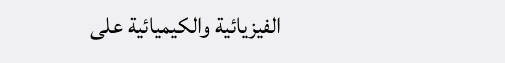الفيزيائية والكيميائية على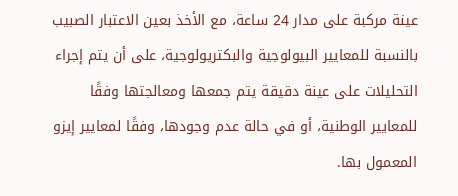عينة مركبة على مدار 24 ساعة، مع الأخذ بعين الاعتبار الصبيب بالنسبة للمعايير البيولوجية والبكتريولوجية، على أن يتم إجراء التحليلات على عينة دقيقة يتم جمعها ومعالجتها وفقًا للمعايير الوطنية، أو في حالة عدم وجودها، وفقًا لمعايير إيزو المعمول بها.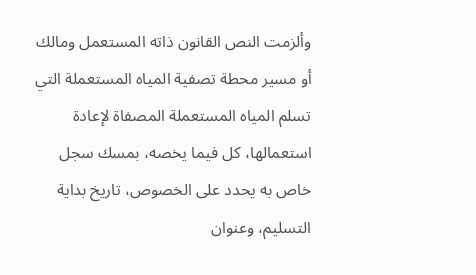وألزمت النص القانون ذاته المستعمل ومالك أو مسير محطة تصفية المياه المستعملة التي تسلم المياه المستعملة المصفاة لإعادة استعمالها، كل فيما يخصه، بمسك سجل خاص به يحدد على الخصوص، تاريخ بداية التسليم، وعنوان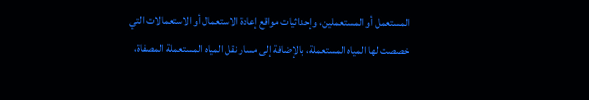المستعمل أو المستعملين، وإحداثيات مواقع إعادة الاستعمال أو الاستعمالات التي خصصت لها المياه المستعملة، بالإضافة إلى مسار نقل المياه المستعملة المصفاة،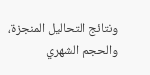ونتائج التحاليل المنجزة، والحجم الشهري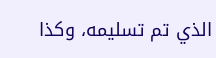الذي تم تسليمه، وكذا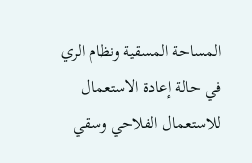المساحة المسقية ونظام الري في حالة إعادة الاستعمال للاستعمال الفلاحي وسقي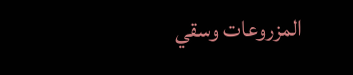المزروعات وسقي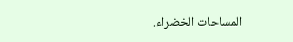المساحات الخضراء.